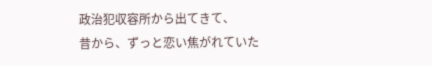政治犯収容所から出てきて、
昔から、ずっと恋い焦がれていた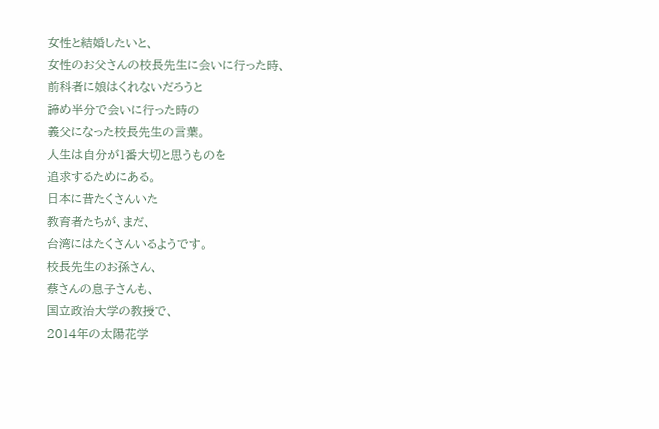女性と結婚したいと、
女性のお父さんの校長先生に会いに行った時、
前科者に娘はくれないだろうと
諦め半分で会いに行った時の
義父になった校長先生の言葉。
人生は自分が1番大切と思うものを
追求するためにある。
日本に昔たくさんいた
教育者たちが、まだ、
台湾にはたくさんいるようです。
校長先生のお孫さん、
蔡さんの息子さんも、
国立政治大学の教授で、
2014年の太陽花学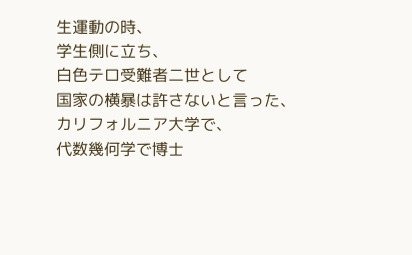生運動の時、
学生側に立ち、
白色テロ受難者二世として
国家の横暴は許さないと言った、
カリフォルニア大学で、
代数幾何学で博士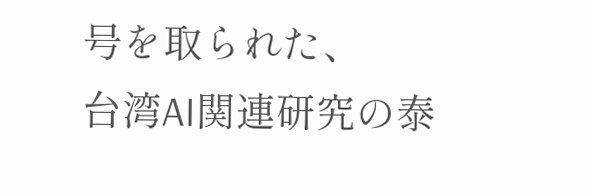号を取られた、
台湾AI関連研究の泰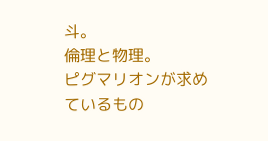斗。
倫理と物理。
ピグマリオンが求めているもの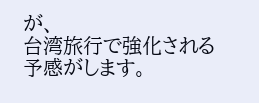が、
台湾旅行で強化される予感がします。